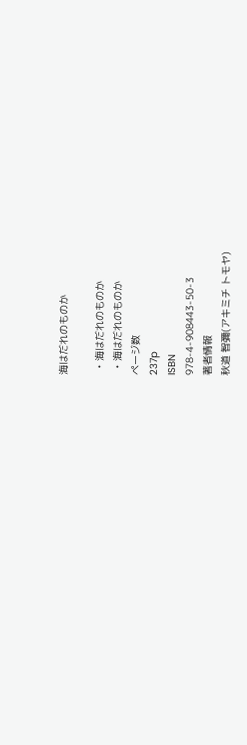海はだれのものか

  • 海はだれのものか
  • 海はだれのものか
ページ数
237p
ISBN
978-4-908443-50-3
著者情報
秋道 智彌(アキミチ トモヤ)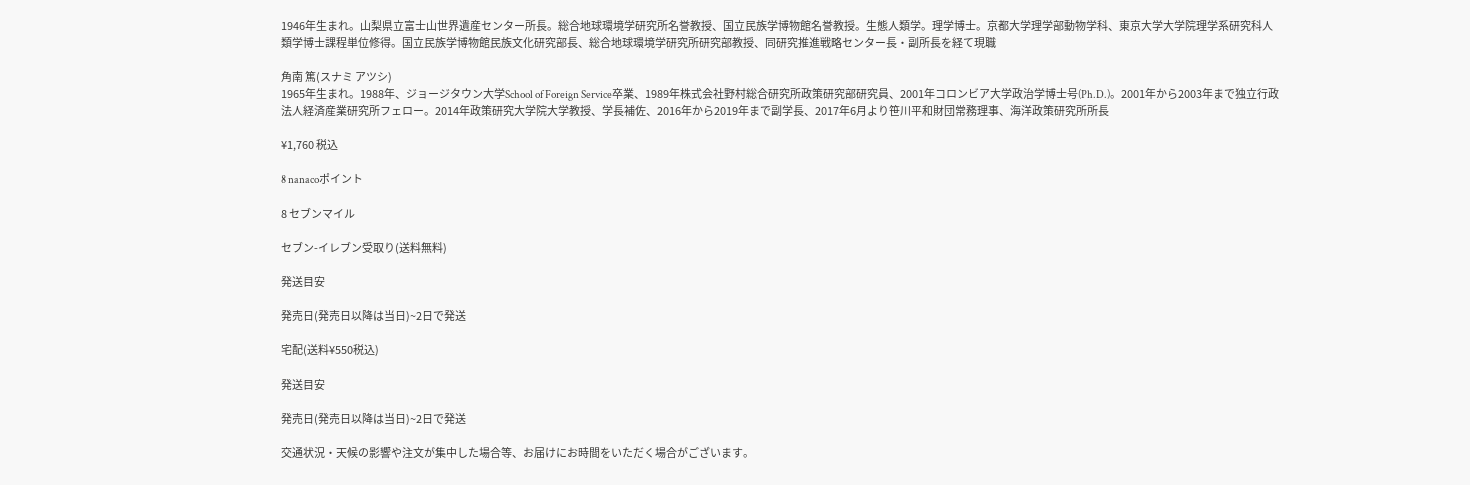1946年生まれ。山梨県立富士山世界遺産センター所長。総合地球環境学研究所名誉教授、国立民族学博物館名誉教授。生態人類学。理学博士。京都大学理学部動物学科、東京大学大学院理学系研究科人類学博士課程単位修得。国立民族学博物館民族文化研究部長、総合地球環境学研究所研究部教授、同研究推進戦略センター長・副所長を経て現職

角南 篤(スナミ アツシ)
1965年生まれ。1988年、ジョージタウン大学School of Foreign Service卒業、1989年株式会社野村総合研究所政策研究部研究員、2001年コロンビア大学政治学博士号(Ph.D.)。2001年から2003年まで独立行政法人経済産業研究所フェロー。2014年政策研究大学院大学教授、学長補佐、2016年から2019年まで副学長、2017年6月より笹川平和財団常務理事、海洋政策研究所所長

¥1,760 税込

8 nanacoポイント

8 セブンマイル

セブン-イレブン受取り(送料無料)

発送目安

発売日(発売日以降は当日)~2日で発送

宅配(送料¥550税込)

発送目安

発売日(発売日以降は当日)~2日で発送

交通状況・天候の影響や注文が集中した場合等、お届けにお時間をいただく場合がございます。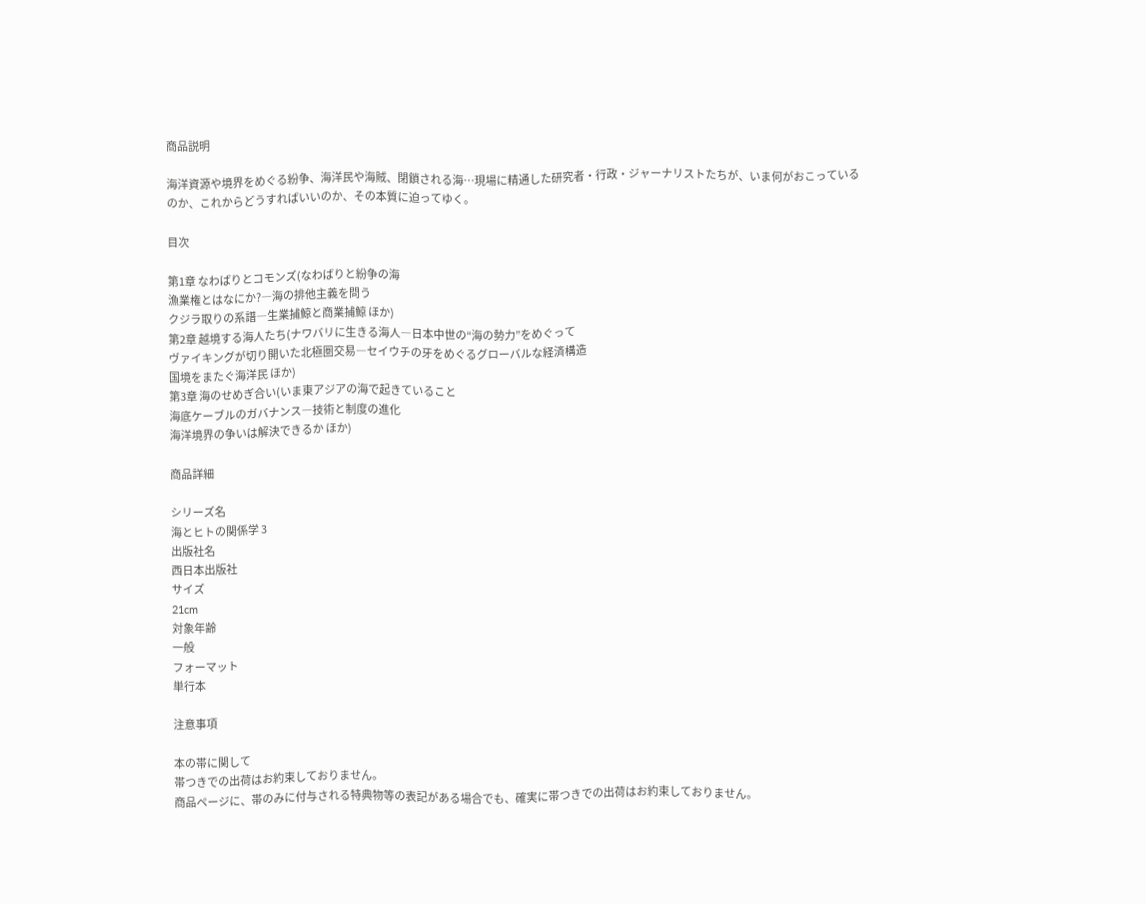商品説明

海洋資源や境界をめぐる紛争、海洋民や海賊、閉鎖される海…現場に精通した研究者・行政・ジャーナリストたちが、いま何がおこっているのか、これからどうすればいいのか、その本質に迫ってゆく。

目次

第1章 なわばりとコモンズ(なわばりと紛争の海
漁業権とはなにか?―海の排他主義を問う
クジラ取りの系譜―生業捕鯨と商業捕鯨 ほか)
第2章 越境する海人たち(ナワバリに生きる海人―日本中世の“海の勢力”をめぐって
ヴァイキングが切り開いた北極圏交易―セイウチの牙をめぐるグローバルな経済構造
国境をまたぐ海洋民 ほか)
第3章 海のせめぎ合い(いま東アジアの海で起きていること
海底ケーブルのガバナンス―技術と制度の進化
海洋境界の争いは解決できるか ほか)

商品詳細

シリーズ名
海とヒトの関係学 3
出版社名
西日本出版社
サイズ
21cm
対象年齢
一般
フォーマット
単行本

注意事項

本の帯に関して
帯つきでの出荷はお約束しておりません。
商品ページに、帯のみに付与される特典物等の表記がある場合でも、確実に帯つきでの出荷はお約束しておりません。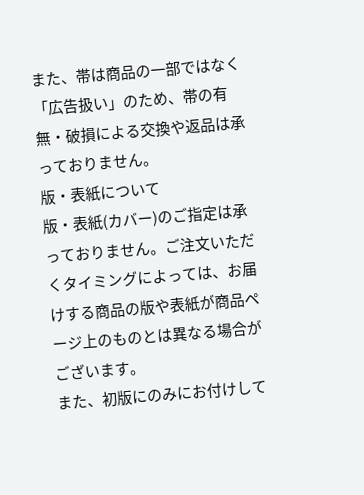また、帯は商品の一部ではなく「広告扱い」のため、帯の有無・破損による交換や返品は承っておりません。
版・表紙について
版・表紙(カバー)のご指定は承っておりません。ご注文いただくタイミングによっては、お届けする商品の版や表紙が商品ページ上のものとは異なる場合がございます。
また、初版にのみにお付けして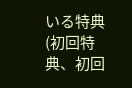いる特典(初回特典、初回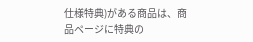仕様特典)がある商品は、商品ページに特典の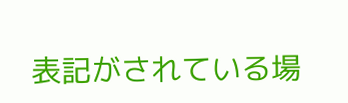表記がされている場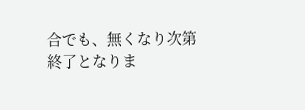合でも、無くなり次第終了となりま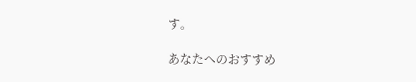す。

あなたへのおすすめ